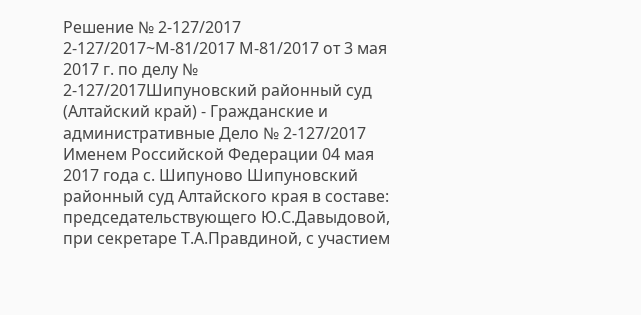Решение № 2-127/2017 2-127/2017~М-81/2017 М-81/2017 от 3 мая 2017 г. по делу № 2-127/2017Шипуновский районный суд (Алтайский край) - Гражданские и административные Дело № 2-127/2017 Именем Российской Федерации 04 мая 2017 года с. Шипуново Шипуновский районный суд Алтайского края в составе: председательствующего Ю.С.Давыдовой, при секретаре Т.А.Правдиной, с участием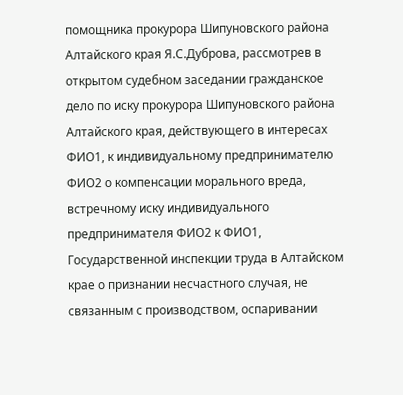помощника прокурора Шипуновского района Алтайского края Я.С.Дуброва, рассмотрев в открытом судебном заседании гражданское дело по иску прокурора Шипуновского района Алтайского края, действующего в интересах ФИО1, к индивидуальному предпринимателю ФИО2 о компенсации морального вреда, встречному иску индивидуального предпринимателя ФИО2 к ФИО1, Государственной инспекции труда в Алтайском крае о признании несчастного случая, не связанным с производством, оспаривании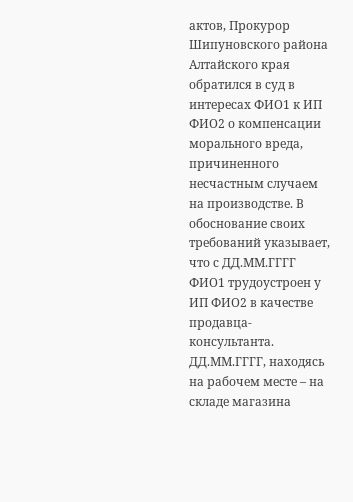актов, Прокурор Шипуновского района Алтайского края обратился в суд в интересах ФИО1 к ИП ФИО2 о компенсации морального вреда, причиненного несчастным случаем на производстве. В обоснование своих требований указывает, что с ДД.ММ.ГГГГ ФИО1 трудоустроен у ИП ФИО2 в качестве продавца-консультанта. ДД.ММ.ГГГГ, находясь на рабочем месте – на складе магазина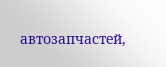автозапчастей,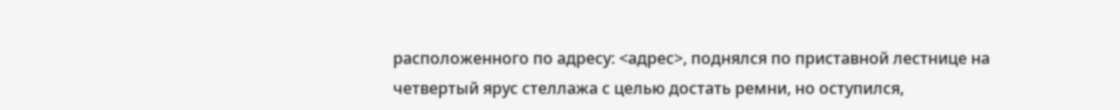расположенного по адресу: <адрес>, поднялся по приставной лестнице на четвертый ярус стеллажа с целью достать ремни, но оступился,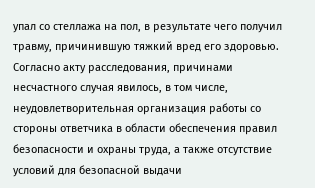упал со стеллажа на пол, в результате чего получил травму, причинившую тяжкий вред его здоровью. Согласно акту расследования, причинами несчастного случая явилось, в том числе, неудовлетворительная организация работы со стороны ответчика в области обеспечения правил безопасности и охраны труда, а также отсутствие условий для безопасной выдачи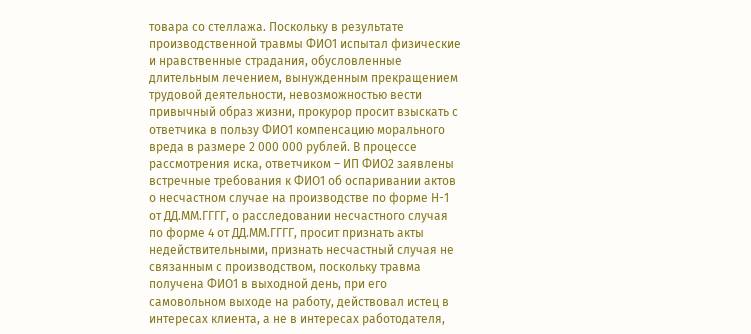товара со стеллажа. Поскольку в результате производственной травмы ФИО1 испытал физические и нравственные страдания, обусловленные длительным лечением, вынужденным прекращением трудовой деятельности, невозможностью вести привычный образ жизни, прокурор просит взыскать с ответчика в пользу ФИО1 компенсацию морального вреда в размере 2 000 000 рублей. В процессе рассмотрения иска, ответчиком – ИП ФИО2 заявлены встречные требования к ФИО1 об оспаривании актов о несчастном случае на производстве по форме Н-1 от ДД.ММ.ГГГГ, о расследовании несчастного случая по форме 4 от ДД.ММ.ГГГГ, просит признать акты недействительными, признать несчастный случая не связанным с производством, поскольку травма получена ФИО1 в выходной день, при его самовольном выходе на работу, действовал истец в интересах клиента, а не в интересах работодателя,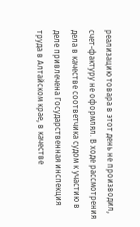реализацию товара в этот день не производил, счет-фактуру не оформлял. В ходе рассмотрения дела в качестве соответчика судом к участию в деле привлечена Государственная инспекция труда в Алтайском крае, в качестве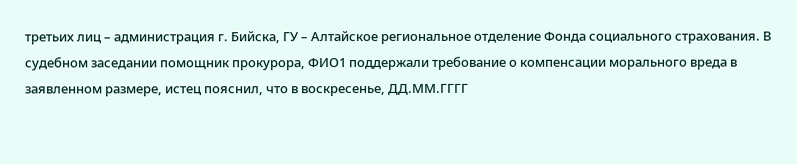третьих лиц – администрация г. Бийска, ГУ – Алтайское региональное отделение Фонда социального страхования. В судебном заседании помощник прокурора, ФИО1 поддержали требование о компенсации морального вреда в заявленном размере, истец пояснил, что в воскресенье, ДД.ММ.ГГГГ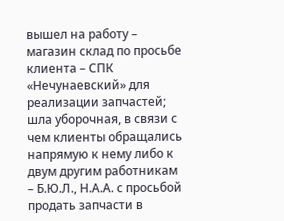вышел на работу – магазин склад по просьбе клиента – СПК «Нечунаевский» для реализации запчастей; шла уборочная, в связи с чем клиенты обращались напрямую к нему либо к двум другим работникам – Б.Ю.Л., Н.А.А. с просьбой продать запчасти в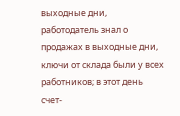выходные дни, работодатель знал о продажах в выходные дни, ключи от склада были у всех работников; в этот день счет-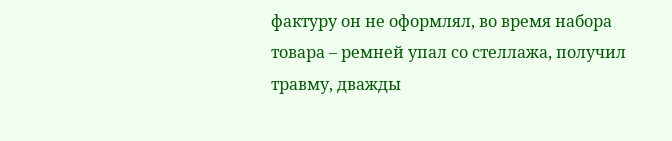фактуру он не оформлял, во время набора товара – ремней упал со стеллажа, получил травму, дважды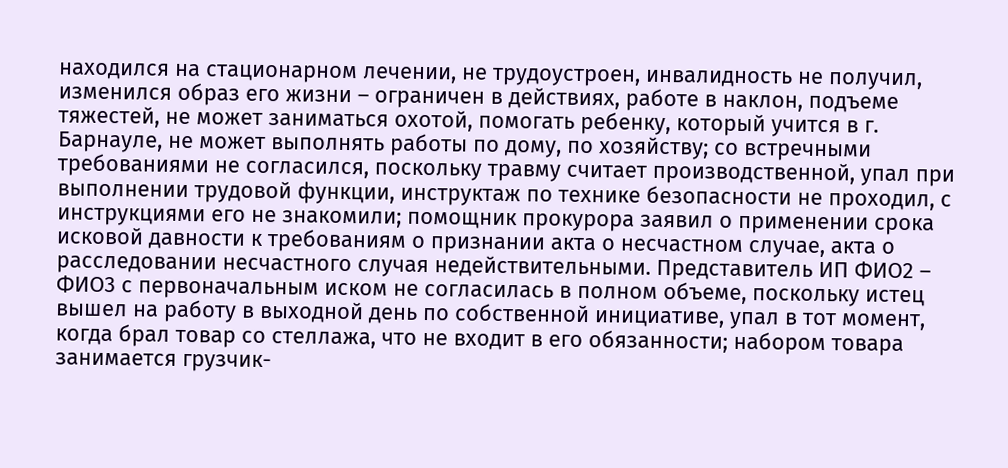находился на стационарном лечении, не трудоустроен, инвалидность не получил, изменился образ его жизни – ограничен в действиях, работе в наклон, подъеме тяжестей, не может заниматься охотой, помогать ребенку, который учится в г. Барнауле, не может выполнять работы по дому, по хозяйству; со встречными требованиями не согласился, поскольку травму считает производственной, упал при выполнении трудовой функции, инструктаж по технике безопасности не проходил, с инструкциями его не знакомили; помощник прокурора заявил о применении срока исковой давности к требованиям о признании акта о несчастном случае, акта о расследовании несчастного случая недействительными. Представитель ИП ФИО2 – ФИО3 с первоначальным иском не согласилась в полном объеме, поскольку истец вышел на работу в выходной день по собственной инициативе, упал в тот момент, когда брал товар со стеллажа, что не входит в его обязанности; набором товара занимается грузчик-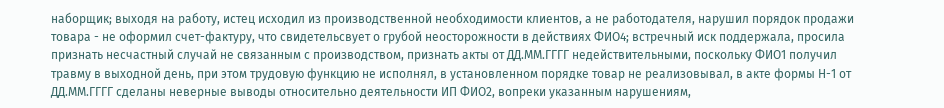наборщик; выходя на работу, истец исходил из производственной необходимости клиентов, а не работодателя, нарушил порядок продажи товара - не оформил счет-фактуру, что свидетельсвует о грубой неосторожности в действиях ФИО4; встречный иск поддержала, просила признать несчастный случай не связанным с производством, признать акты от ДД.ММ.ГГГГ недействительными, поскольку ФИО1 получил травму в выходной день, при этом трудовую функцию не исполнял, в установленном порядке товар не реализовывал, в акте формы Н-1 от ДД.ММ.ГГГГ сделаны неверные выводы относительно деятельности ИП ФИО2, вопреки указанным нарушениям,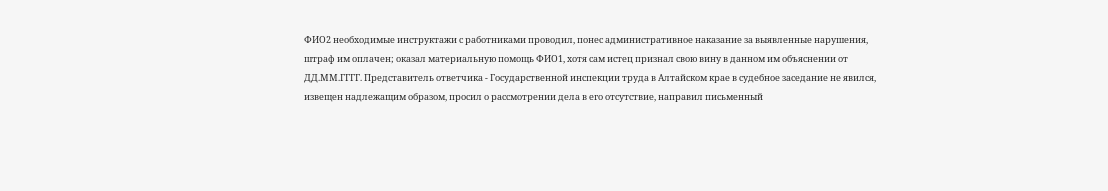ФИО2 необходимые инструктажи с работниками проводил, понес административное наказание за выявленные нарушения, штраф им оплачен; оказал материальную помощь ФИО1, хотя сам истец признал свою вину в данном им объяснении от ДД.ММ.ГГГГ. Представитель ответчика - Государственной инспекции труда в Алтайском крае в судебное заседание не явился, извещен надлежащим образом, просил о рассмотрении дела в его отсутствие, направил письменный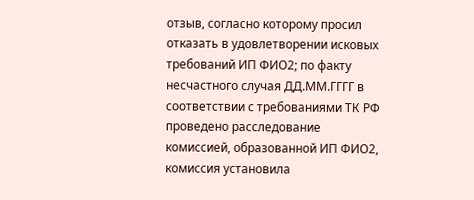отзыв, согласно которому просил отказать в удовлетворении исковых требований ИП ФИО2; по факту несчастного случая ДД.ММ.ГГГГ в соответствии с требованиями ТК РФ проведено расследование комиссией, образованной ИП ФИО2, комиссия установила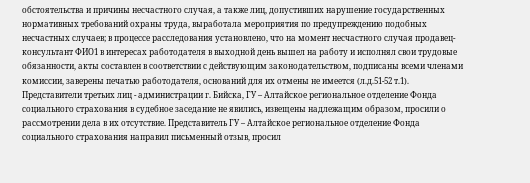обстоятельства и причины несчастного случая, а также лиц, допустивших нарушение государственных нормативных требований охраны труда, выработала мероприятия по предупреждению подобных несчастных случаев; в процессе расследования установлено, что на момент несчастного случая продавец-консультант ФИО1 в интересах работодателя в выходной день вышел на работу и исполнял свои трудовые обязанности, акты составлен в соответствии с действующим законодательством, подписаны всеми членами комиссии, заверены печатью работодателя, оснований для их отмены не имеется (л.д.51-52 т.1). Представители третьих лиц - администрации г. Бийска, ГУ – Алтайское региональное отделение Фонда социального страхования в судебное заседание не явились, извещены надлежащим образом, просили о рассмотрении дела в их отсутствие. Представитель ГУ – Алтайское региональное отделение Фонда социального страхования направил письменный отзыв, просил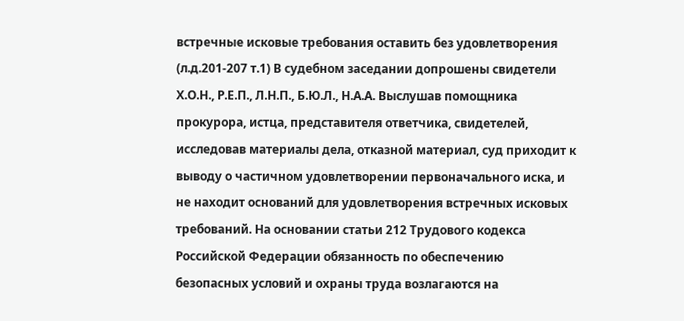встречные исковые требования оставить без удовлетворения (л.д.201-207 т.1) В судебном заседании допрошены свидетели Х.О.Н., Р.Е.П., Л.Н.П., Б.Ю.Л., Н.А.А. Выслушав помощника прокурора, истца, представителя ответчика, свидетелей, исследовав материалы дела, отказной материал, суд приходит к выводу о частичном удовлетворении первоначального иска, и не находит оснований для удовлетворения встречных исковых требований. На основании статьи 212 Трудового кодекса Российской Федерации обязанность по обеспечению безопасных условий и охраны труда возлагаются на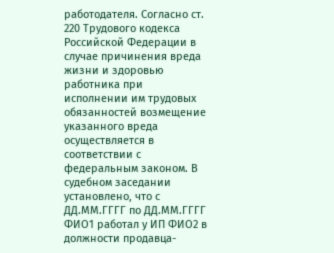работодателя. Согласно ст. 220 Трудового кодекса Российской Федерации в случае причинения вреда жизни и здоровью работника при исполнении им трудовых обязанностей возмещение указанного вреда осуществляется в соответствии с федеральным законом. В судебном заседании установлено, что с ДД.ММ.ГГГГ по ДД.ММ.ГГГГ ФИО1 работал у ИП ФИО2 в должности продавца-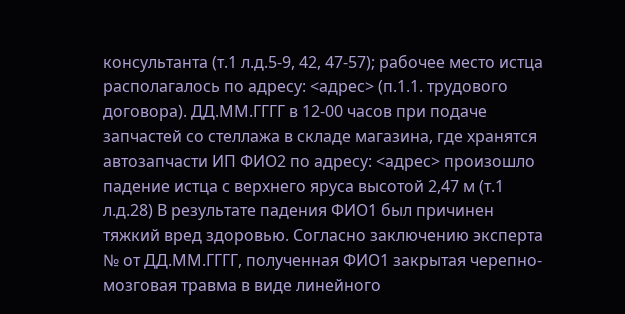консультанта (т.1 л.д.5-9, 42, 47-57); рабочее место истца располагалось по адресу: <адрес> (п.1.1. трудового договора). ДД.ММ.ГГГГ в 12-00 часов при подаче запчастей со стеллажа в складе магазина, где хранятся автозапчасти ИП ФИО2 по адресу: <адрес> произошло падение истца с верхнего яруса высотой 2,47 м (т.1 л.д.28) В результате падения ФИО1 был причинен тяжкий вред здоровью. Согласно заключению эксперта № от ДД.ММ.ГГГГ, полученная ФИО1 закрытая черепно-мозговая травма в виде линейного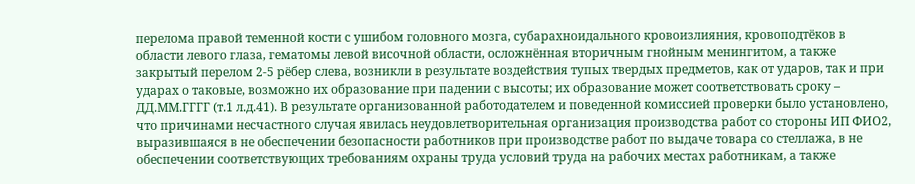перелома правой теменной кости с ушибом головного мозга, субарахноидального кровоизлияния, кровоподтёков в области левого глаза, гематомы левой височной области, осложнённая вторичным гнойным менингитом, а также закрытый перелом 2-5 рёбер слева, возникли в результате воздействия тупых твердых предметов, как от ударов, так и при ударах о таковые, возможно их образование при падении с высоты; их образование может соответствовать сроку – ДД.ММ.ГГГГ (т.1 л.д.41). В результате организованной работодателем и поведенной комиссией проверки было установлено, что причинами несчастного случая явилась неудовлетворительная организация производства работ со стороны ИП ФИО2, выразившаяся в не обеспечении безопасности работников при производстве работ по выдаче товара со стеллажа, в не обеспечении соответствующих требованиям охраны труда условий труда на рабочих местах работникам, а также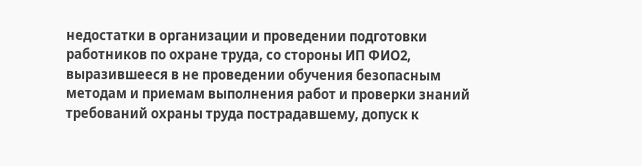недостатки в организации и проведении подготовки работников по охране труда, со стороны ИП ФИО2, выразившееся в не проведении обучения безопасным методам и приемам выполнения работ и проверки знаний требований охраны труда пострадавшему, допуск к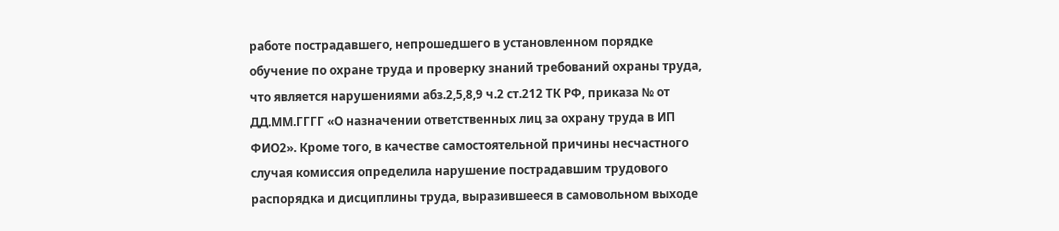работе пострадавшего, непрошедшего в установленном порядке обучение по охране труда и проверку знаний требований охраны труда, что является нарушениями абз.2,5,8,9 ч.2 ст.212 ТК РФ, приказа № от ДД.ММ.ГГГГ «О назначении ответственных лиц за охрану труда в ИП ФИО2». Кроме того, в качестве самостоятельной причины несчастного случая комиссия определила нарушение пострадавшим трудового распорядка и дисциплины труда, выразившееся в самовольном выходе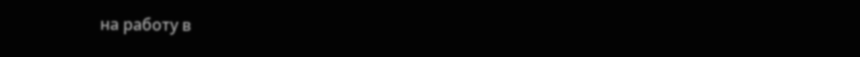на работу в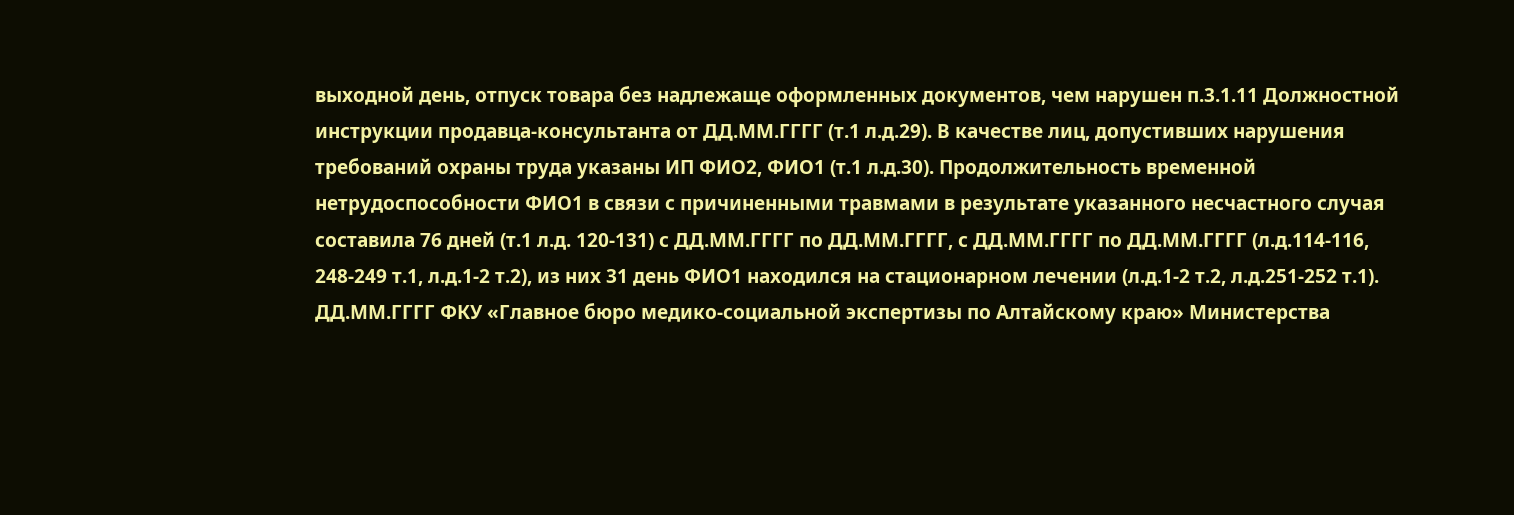выходной день, отпуск товара без надлежаще оформленных документов, чем нарушен п.3.1.11 Должностной инструкции продавца-консультанта от ДД.ММ.ГГГГ (т.1 л.д.29). В качестве лиц, допустивших нарушения требований охраны труда указаны ИП ФИО2, ФИО1 (т.1 л.д.30). Продолжительность временной нетрудоспособности ФИО1 в связи с причиненными травмами в результате указанного несчастного случая составила 76 дней (т.1 л.д. 120-131) с ДД.ММ.ГГГГ по ДД.ММ.ГГГГ, с ДД.ММ.ГГГГ по ДД.ММ.ГГГГ (л.д.114-116, 248-249 т.1, л.д.1-2 т.2), из них 31 день ФИО1 находился на стационарном лечении (л.д.1-2 т.2, л.д.251-252 т.1). ДД.ММ.ГГГГ ФКУ «Главное бюро медико-социальной экспертизы по Алтайскому краю» Министерства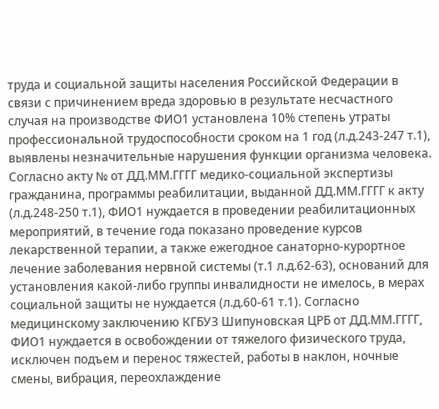труда и социальной защиты населения Российской Федерации в связи с причинением вреда здоровью в результате несчастного случая на производстве ФИО1 установлена 10% степень утраты профессиональной трудоспособности сроком на 1 год (л.д.243-247 т.1), выявлены незначительные нарушения функции организма человека. Согласно акту № от ДД.ММ.ГГГГ медико-социальной экспертизы гражданина, программы реабилитации, выданной ДД.ММ.ГГГГ к акту (л.д.248-250 т.1), ФИО1 нуждается в проведении реабилитационных мероприятий, в течение года показано проведение курсов лекарственной терапии, а также ежегодное санаторно-курортное лечение заболевания нервной системы (т.1 л.д.62-63), оснований для установления какой-либо группы инвалидности не имелось, в мерах социальной защиты не нуждается (л.д.60-61 т.1). Согласно медицинскому заключению КГБУЗ Шипуновская ЦРБ от ДД.ММ.ГГГГ, ФИО1 нуждается в освобождении от тяжелого физического труда, исключен подъем и перенос тяжестей, работы в наклон, ночные смены, вибрация, переохлаждение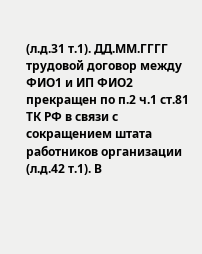(л.д.31 т.1). ДД.ММ.ГГГГ трудовой договор между ФИО1 и ИП ФИО2 прекращен по п.2 ч.1 ст.81 ТК РФ в связи с сокращением штата работников организации (л.д.42 т.1). В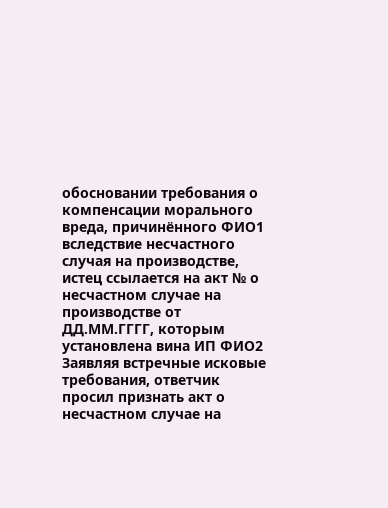обосновании требования о компенсации морального вреда, причинённого ФИО1 вследствие несчастного случая на производстве, истец ссылается на акт № о несчастном случае на производстве от ДД.ММ.ГГГГ, которым установлена вина ИП ФИО2 Заявляя встречные исковые требования, ответчик просил признать акт о несчастном случае на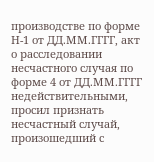производстве по форме Н-1 от ДД.ММ.ГГГГ, акт о расследовании несчастного случая по форме 4 от ДД.ММ.ГГГГ недействительными, просил признать несчастный случай, произошедший с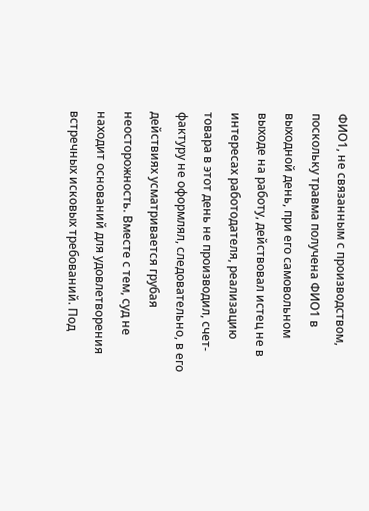ФИО1, не связанным с производством, поскольку травма получена ФИО1 в выходной день, при его самовольном выходе на работу, действовал истец не в интересах работодателя, реализацию товара в этот день не производил, счет-фактуру не оформлял, следовательно, в его действиях усматривается грубая неосторожность. Вместе с тем, суд не находит оснований для удовлетворения встречных исковых требований. Под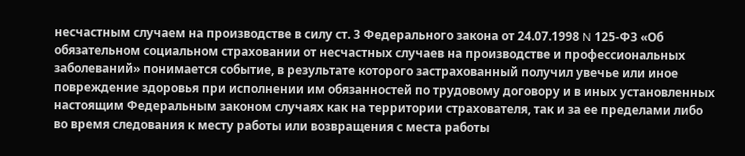несчастным случаем на производстве в силу ст. 3 Федерального закона от 24.07.1998 N 125-ФЗ «Об обязательном социальном страховании от несчастных случаев на производстве и профессиональных заболеваний» понимается событие, в результате которого застрахованный получил увечье или иное повреждение здоровья при исполнении им обязанностей по трудовому договору и в иных установленных настоящим Федеральным законом случаях как на территории страхователя, так и за ее пределами либо во время следования к месту работы или возвращения с места работы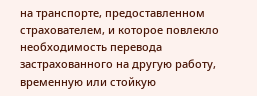на транспорте, предоставленном страхователем, и которое повлекло необходимость перевода застрахованного на другую работу, временную или стойкую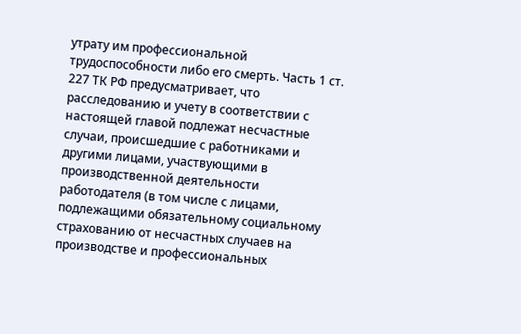утрату им профессиональной трудоспособности либо его смерть. Часть 1 ст. 227 ТК РФ предусматривает, что расследованию и учету в соответствии с настоящей главой подлежат несчастные случаи, происшедшие с работниками и другими лицами, участвующими в производственной деятельности работодателя (в том числе с лицами, подлежащими обязательному социальному страхованию от несчастных случаев на производстве и профессиональных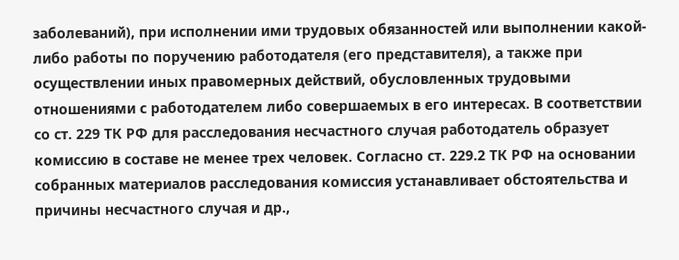заболеваний), при исполнении ими трудовых обязанностей или выполнении какой-либо работы по поручению работодателя (его представителя), а также при осуществлении иных правомерных действий, обусловленных трудовыми отношениями с работодателем либо совершаемых в его интересах. В соответствии со ст. 229 ТК РФ для расследования несчастного случая работодатель образует комиссию в составе не менее трех человек. Согласно ст. 229.2 ТК РФ на основании собранных материалов расследования комиссия устанавливает обстоятельства и причины несчастного случая и др.,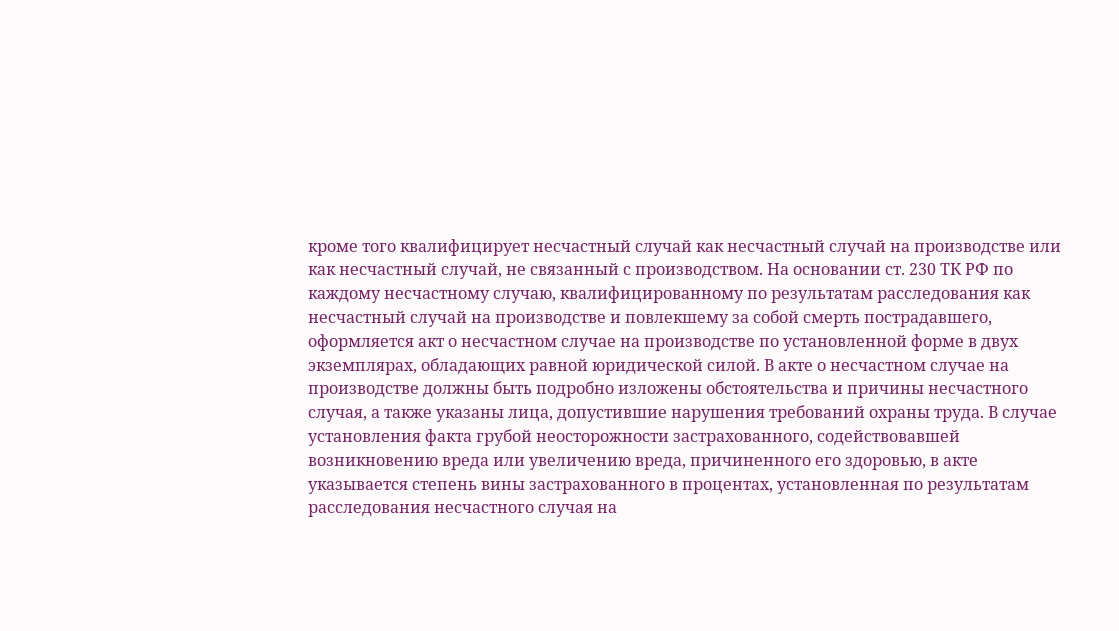кроме того квалифицирует несчастный случай как несчастный случай на производстве или как несчастный случай, не связанный с производством. На основании ст. 230 ТК РФ по каждому несчастному случаю, квалифицированному по результатам расследования как несчастный случай на производстве и повлекшему за собой смерть пострадавшего, оформляется акт о несчастном случае на производстве по установленной форме в двух экземплярах, обладающих равной юридической силой. В акте о несчастном случае на производстве должны быть подробно изложены обстоятельства и причины несчастного случая, а также указаны лица, допустившие нарушения требований охраны труда. В случае установления факта грубой неосторожности застрахованного, содействовавшей возникновению вреда или увеличению вреда, причиненного его здоровью, в акте указывается степень вины застрахованного в процентах, установленная по результатам расследования несчастного случая на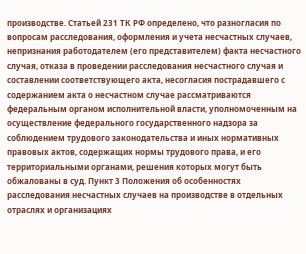производстве. Статьей 231 ТК РФ определено, что разногласия по вопросам расследования, оформления и учета несчастных случаев, непризнания работодателем (его представителем) факта несчастного случая, отказа в проведении расследования несчастного случая и составлении соответствующего акта, несогласия пострадавшего с содержанием акта о несчастном случае рассматриваются федеральным органом исполнительной власти, уполномоченным на осуществление федерального государственного надзора за соблюдением трудового законодательства и иных нормативных правовых актов, содержащих нормы трудового права, и его территориальными органами, решения которых могут быть обжалованы в суд. Пункт 3 Положения об особенностях расследования несчастных случаев на производстве в отдельных отраслях и организациях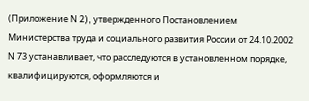(Приложение N 2), утвержденного Постановлением Министерства труда и социального развития России от 24.10.2002 N 73 устанавливает, что расследуются в установленном порядке, квалифицируются, оформляются и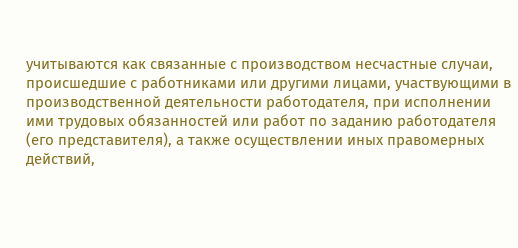учитываются как связанные с производством несчастные случаи, происшедшие с работниками или другими лицами, участвующими в производственной деятельности работодателя, при исполнении ими трудовых обязанностей или работ по заданию работодателя (его представителя), а также осуществлении иных правомерных действий,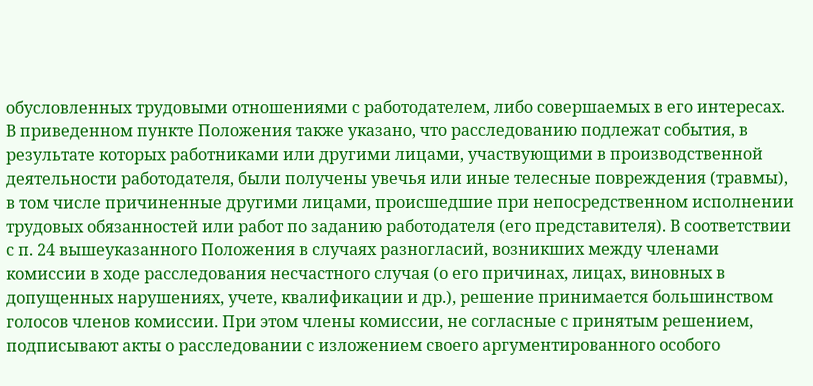обусловленных трудовыми отношениями с работодателем, либо совершаемых в его интересах. В приведенном пункте Положения также указано, что расследованию подлежат события, в результате которых работниками или другими лицами, участвующими в производственной деятельности работодателя, были получены увечья или иные телесные повреждения (травмы), в том числе причиненные другими лицами, происшедшие при непосредственном исполнении трудовых обязанностей или работ по заданию работодателя (его представителя). В соответствии с п. 24 вышеуказанного Положения в случаях разногласий, возникших между членами комиссии в ходе расследования несчастного случая (о его причинах, лицах, виновных в допущенных нарушениях, учете, квалификации и др.), решение принимается большинством голосов членов комиссии. При этом члены комиссии, не согласные с принятым решением, подписывают акты о расследовании с изложением своего аргументированного особого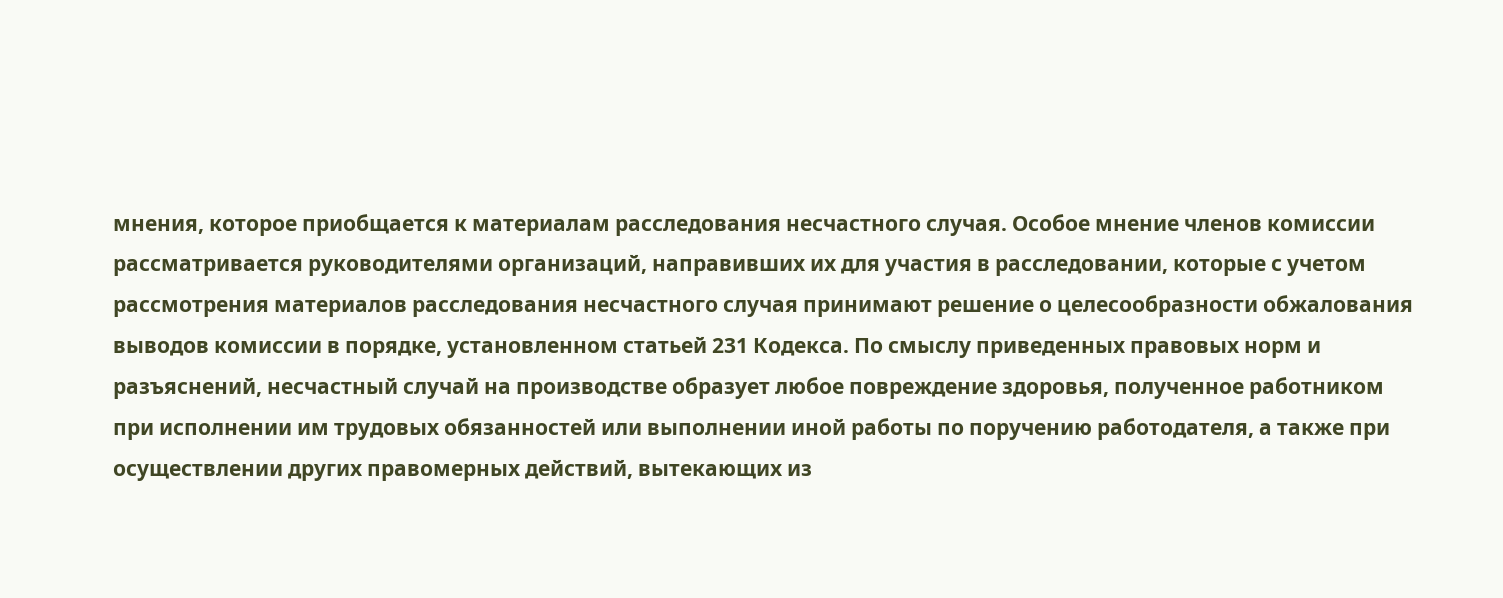мнения, которое приобщается к материалам расследования несчастного случая. Особое мнение членов комиссии рассматривается руководителями организаций, направивших их для участия в расследовании, которые с учетом рассмотрения материалов расследования несчастного случая принимают решение о целесообразности обжалования выводов комиссии в порядке, установленном статьей 231 Кодекса. По смыслу приведенных правовых норм и разъяснений, несчастный случай на производстве образует любое повреждение здоровья, полученное работником при исполнении им трудовых обязанностей или выполнении иной работы по поручению работодателя, а также при осуществлении других правомерных действий, вытекающих из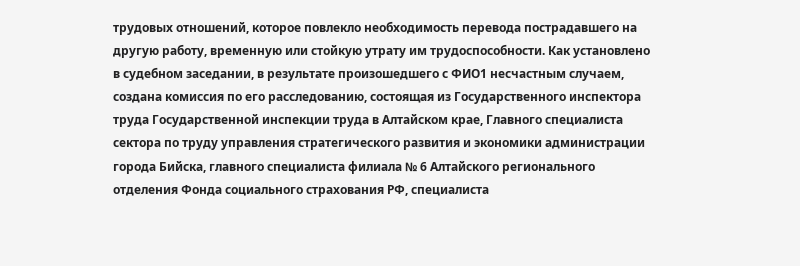трудовых отношений, которое повлекло необходимость перевода пострадавшего на другую работу, временную или стойкую утрату им трудоспособности. Как установлено в судебном заседании, в результате произошедшего с ФИО1 несчастным случаем, создана комиссия по его расследованию, состоящая из Государственного инспектора труда Государственной инспекции труда в Алтайском крае, Главного специалиста сектора по труду управления стратегического развития и экономики администрации города Бийска, главного специалиста филиала № 6 Алтайского регионального отделения Фонда социального страхования РФ, специалиста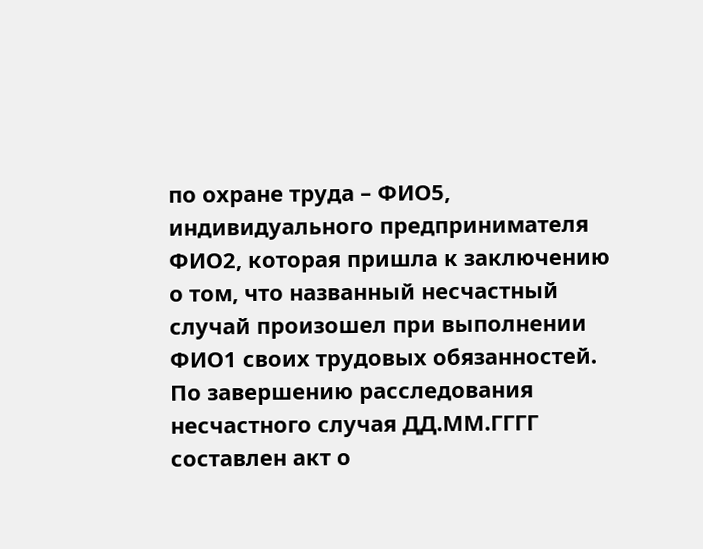по охране труда – ФИО5, индивидуального предпринимателя ФИО2, которая пришла к заключению о том, что названный несчастный случай произошел при выполнении ФИО1 своих трудовых обязанностей. По завершению расследования несчастного случая ДД.ММ.ГГГГ составлен акт о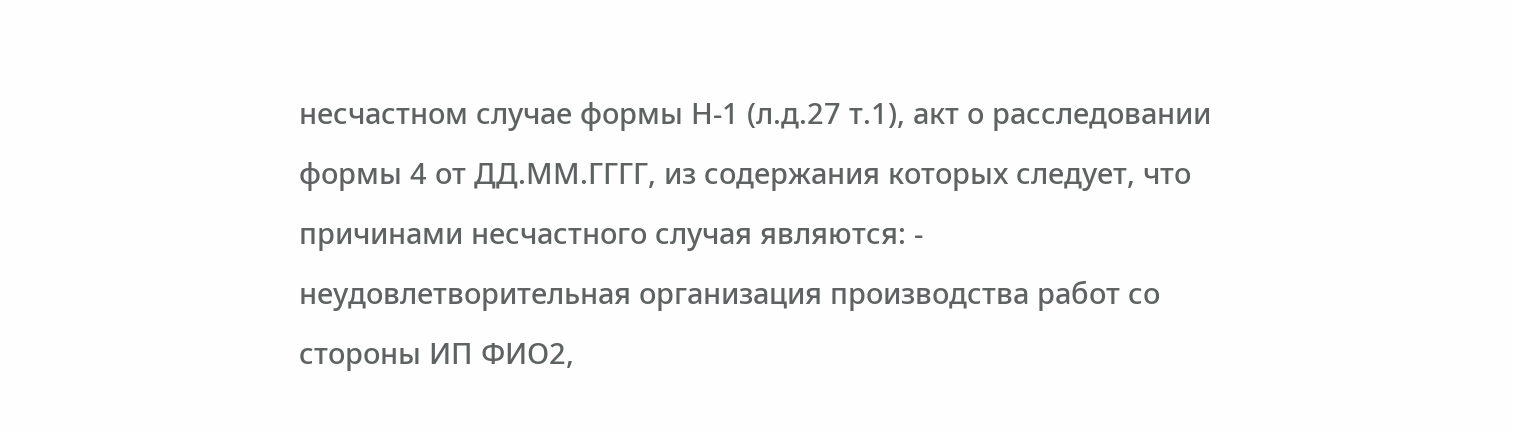несчастном случае формы Н-1 (л.д.27 т.1), акт о расследовании формы 4 от ДД.ММ.ГГГГ, из содержания которых следует, что причинами несчастного случая являются: - неудовлетворительная организация производства работ со стороны ИП ФИО2,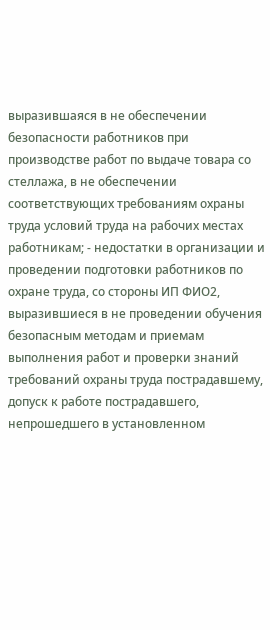выразившаяся в не обеспечении безопасности работников при производстве работ по выдаче товара со стеллажа, в не обеспечении соответствующих требованиям охраны труда условий труда на рабочих местах работникам; - недостатки в организации и проведении подготовки работников по охране труда, со стороны ИП ФИО2, выразившиеся в не проведении обучения безопасным методам и приемам выполнения работ и проверки знаний требований охраны труда пострадавшему, допуск к работе пострадавшего, непрошедшего в установленном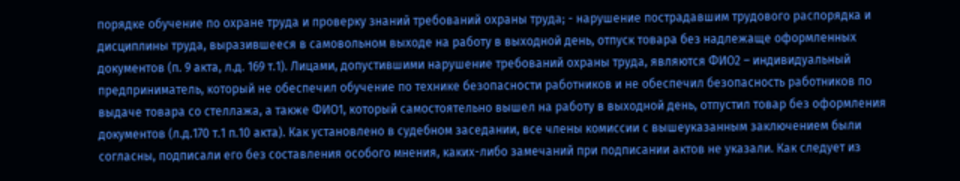порядке обучение по охране труда и проверку знаний требований охраны труда; - нарушение пострадавшим трудового распорядка и дисциплины труда, выразившееся в самовольном выходе на работу в выходной день, отпуск товара без надлежаще оформленных документов (п. 9 акта, л.д. 169 т.1). Лицами, допустившими нарушение требований охраны труда, являются ФИО2 – индивидуальный предприниматель, который не обеспечил обучение по технике безопасности работников и не обеспечил безопасность работников по выдаче товара со стеллажа, а также ФИО1, который самостоятельно вышел на работу в выходной день, отпустил товар без оформления документов (л.д.170 т.1 п.10 акта). Как установлено в судебном заседании, все члены комиссии с вышеуказанным заключением были согласны, подписали его без составления особого мнения, каких-либо замечаний при подписании актов не указали. Как следует из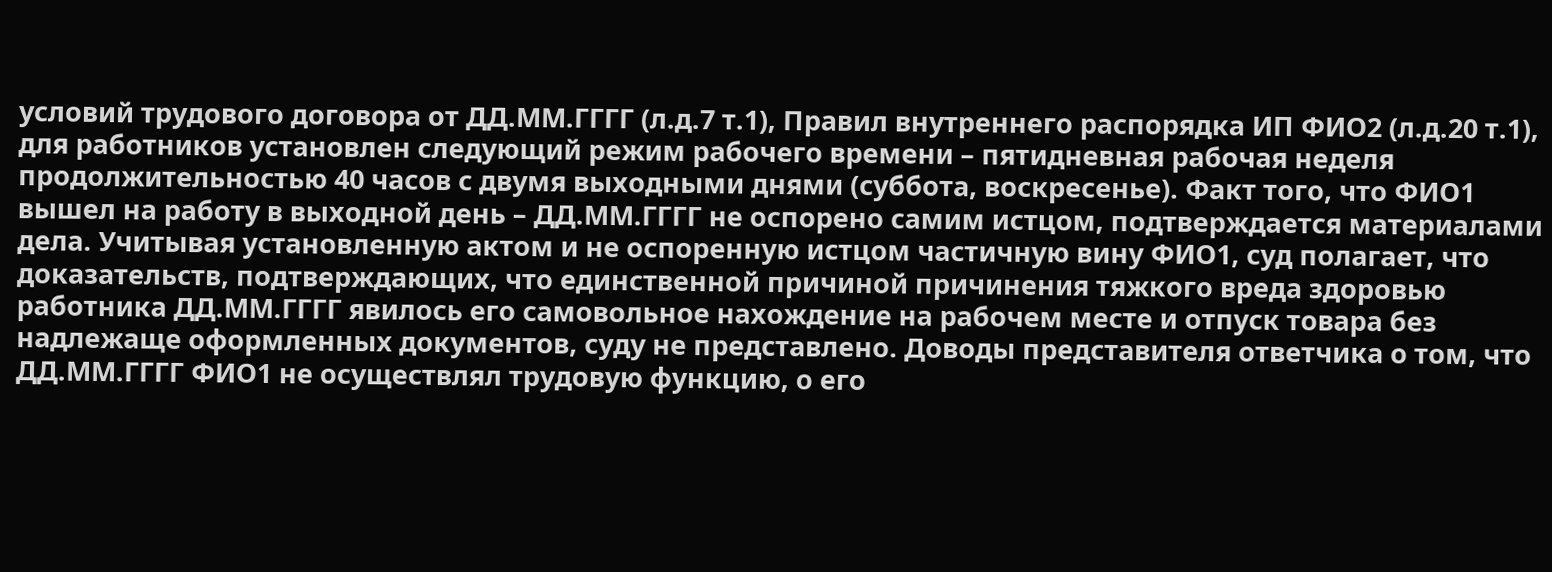условий трудового договора от ДД.ММ.ГГГГ (л.д.7 т.1), Правил внутреннего распорядка ИП ФИО2 (л.д.20 т.1), для работников установлен следующий режим рабочего времени – пятидневная рабочая неделя продолжительностью 40 часов с двумя выходными днями (суббота, воскресенье). Факт того, что ФИО1 вышел на работу в выходной день – ДД.ММ.ГГГГ не оспорено самим истцом, подтверждается материалами дела. Учитывая установленную актом и не оспоренную истцом частичную вину ФИО1, суд полагает, что доказательств, подтверждающих, что единственной причиной причинения тяжкого вреда здоровью работника ДД.ММ.ГГГГ явилось его самовольное нахождение на рабочем месте и отпуск товара без надлежаще оформленных документов, суду не представлено. Доводы представителя ответчика о том, что ДД.ММ.ГГГГ ФИО1 не осуществлял трудовую функцию, о его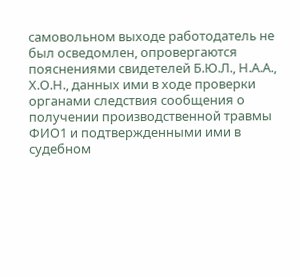самовольном выходе работодатель не был осведомлен, опровергаются пояснениями свидетелей Б.Ю.Л., Н.А.А., Х.О.Н., данных ими в ходе проверки органами следствия сообщения о получении производственной травмы ФИО1 и подтвержденными ими в судебном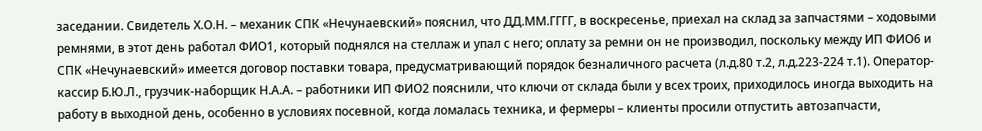заседании. Свидетель Х.О.Н. – механик СПК «Нечунаевский» пояснил, что ДД.ММ.ГГГГ, в воскресенье, приехал на склад за запчастями – ходовыми ремнями, в этот день работал ФИО1, который поднялся на стеллаж и упал с него; оплату за ремни он не производил, поскольку между ИП ФИО6 и СПК «Нечунаевский» имеется договор поставки товара, предусматривающий порядок безналичного расчета (л.д.80 т.2, л.д.223-224 т.1). Оператор-кассир Б.Ю.Л., грузчик-наборщик Н.А.А. – работники ИП ФИО2 пояснили, что ключи от склада были у всех троих, приходилось иногда выходить на работу в выходной день, особенно в условиях посевной, когда ломалась техника, и фермеры – клиенты просили отпустить автозапчасти,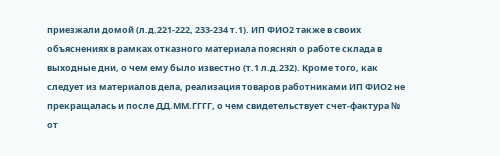приезжали домой (л.д.221-222, 233-234 т.1). ИП ФИО2 также в своих объяснениях в рамках отказного материала пояснял о работе склада в выходные дни, о чем ему было известно (т.1 л.д.232). Кроме того, как следует из материалов дела, реализация товаров работниками ИП ФИО2 не прекращалась и после ДД.ММ.ГГГГ, о чем свидетельствует счет-фактура № от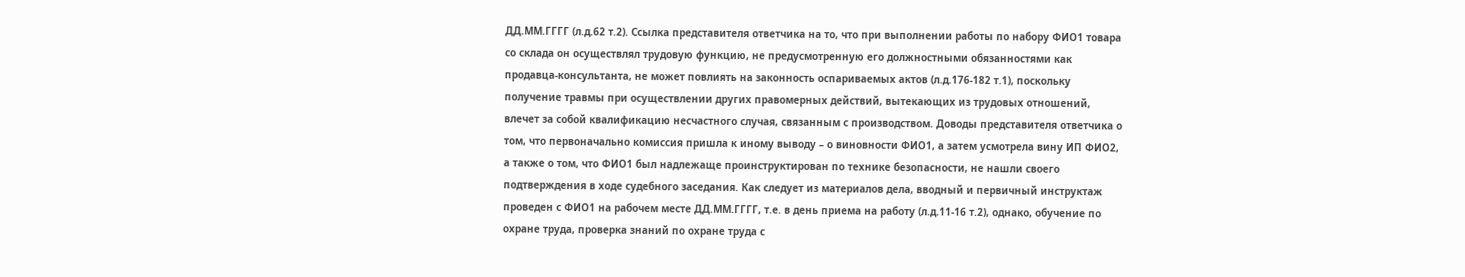ДД.ММ.ГГГГ (л.д.62 т.2). Ссылка представителя ответчика на то, что при выполнении работы по набору ФИО1 товара со склада он осуществлял трудовую функцию, не предусмотренную его должностными обязанностями как продавца-консультанта, не может повлиять на законность оспариваемых актов (л.д.176-182 т.1), поскольку получение травмы при осуществлении других правомерных действий, вытекающих из трудовых отношений, влечет за собой квалификацию несчастного случая, связанным с производством. Доводы представителя ответчика о том, что первоначально комиссия пришла к иному выводу – о виновности ФИО1, а затем усмотрела вину ИП ФИО2, а также о том, что ФИО1 был надлежаще проинструктирован по технике безопасности, не нашли своего подтверждения в ходе судебного заседания. Как следует из материалов дела, вводный и первичный инструктаж проведен с ФИО1 на рабочем месте ДД.ММ.ГГГГ, т.е. в день приема на работу (л.д.11-16 т.2), однако, обучение по охране труда, проверка знаний по охране труда с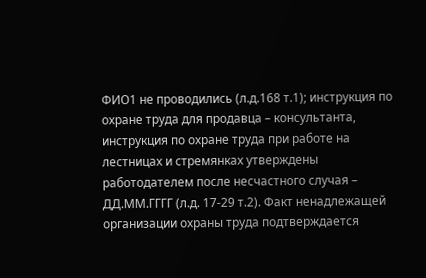ФИО1 не проводились (л.д.168 т.1); инструкция по охране труда для продавца – консультанта, инструкция по охране труда при работе на лестницах и стремянках утверждены работодателем после несчастного случая – ДД.ММ.ГГГГ (л.д. 17-29 т.2). Факт ненадлежащей организации охраны труда подтверждается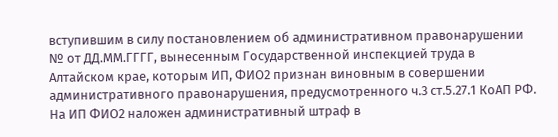вступившим в силу постановлением об административном правонарушении № от ДД.ММ.ГГГГ, вынесенным Государственной инспекцией труда в Алтайском крае, которым ИП, ФИО2 признан виновным в совершении административного правонарушения, предусмотренного ч.3 ст.5.27.1 КоАП РФ. На ИП ФИО2 наложен административный штраф в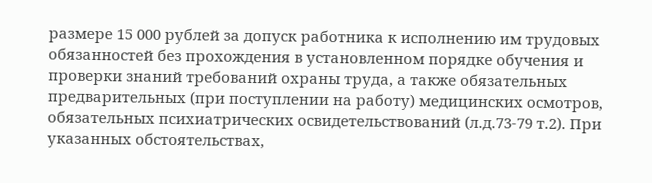размере 15 000 рублей за допуск работника к исполнению им трудовых обязанностей без прохождения в установленном порядке обучения и проверки знаний требований охраны труда, а также обязательных предварительных (при поступлении на работу) медицинских осмотров, обязательных психиатрических освидетельствований (л.д.73-79 т.2). При указанных обстоятельствах,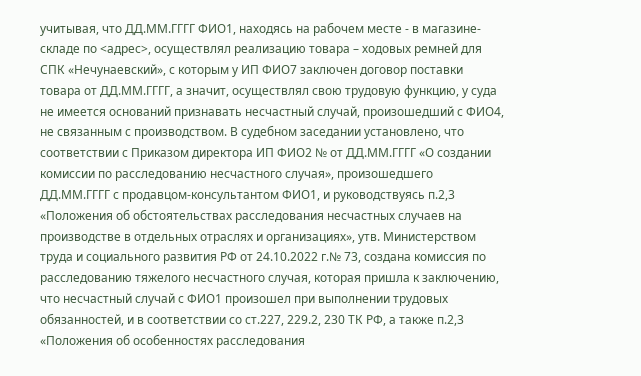учитывая, что ДД.ММ.ГГГГ ФИО1, находясь на рабочем месте - в магазине-складе по <адрес>, осуществлял реализацию товара – ходовых ремней для СПК «Нечунаевский», с которым у ИП ФИО7 заключен договор поставки товара от ДД.ММ.ГГГГ, а значит, осуществлял свою трудовую функцию, у суда не имеется оснований признавать несчастный случай, произошедший с ФИО4, не связанным с производством. В судебном заседании установлено, что соответствии с Приказом директора ИП ФИО2 № от ДД.ММ.ГГГГ «О создании комиссии по расследованию несчастного случая», произошедшего ДД.ММ.ГГГГ с продавцом-консультантом ФИО1, и руководствуясь п.2,3 «Положения об обстоятельствах расследования несчастных случаев на производстве в отдельных отраслях и организациях», утв. Министерством труда и социального развития РФ от 24.10.2022 г.№ 73, создана комиссия по расследованию тяжелого несчастного случая, которая пришла к заключению, что несчастный случай с ФИО1 произошел при выполнении трудовых обязанностей, и в соответствии со ст.227, 229.2, 230 ТК РФ, а также п.2,3 «Положения об особенностях расследования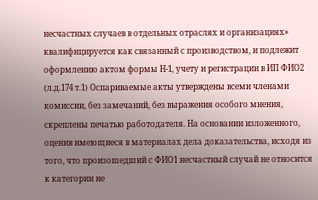несчастных случаев в отдельных отраслях и организациях» квалифицируется как связанный с производством, и подлежит оформлению актом формы Н-1, учету и регистрации в ИП ФИО2 (л.д.174 т.1) Оспариваемые акты утверждены всеми членами комиссии, без замечаний, без выражения особого мнения, скреплены печатью работодателя. На основании изложенного, оценив имеющиеся в материалах дела доказательства, исходя из того, что произошедший с ФИО1 несчастный случай не относится к категории не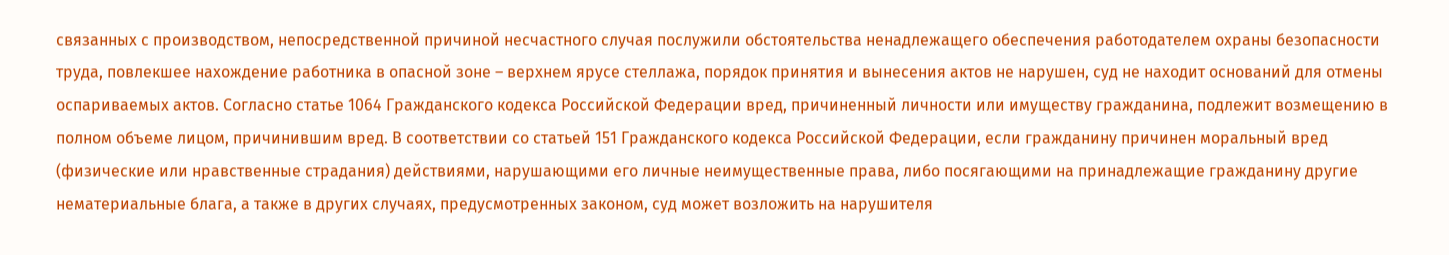связанных с производством, непосредственной причиной несчастного случая послужили обстоятельства ненадлежащего обеспечения работодателем охраны безопасности труда, повлекшее нахождение работника в опасной зоне – верхнем ярусе стеллажа, порядок принятия и вынесения актов не нарушен, суд не находит оснований для отмены оспариваемых актов. Согласно статье 1064 Гражданского кодекса Российской Федерации вред, причиненный личности или имуществу гражданина, подлежит возмещению в полном объеме лицом, причинившим вред. В соответствии со статьей 151 Гражданского кодекса Российской Федерации, если гражданину причинен моральный вред (физические или нравственные страдания) действиями, нарушающими его личные неимущественные права, либо посягающими на принадлежащие гражданину другие нематериальные блага, а также в других случаях, предусмотренных законом, суд может возложить на нарушителя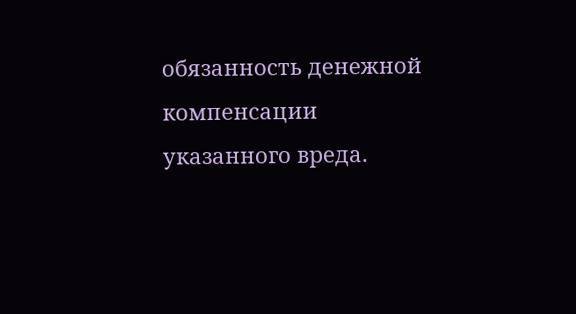обязанность денежной компенсации указанного вреда.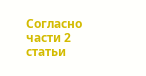Согласно части 2 статьи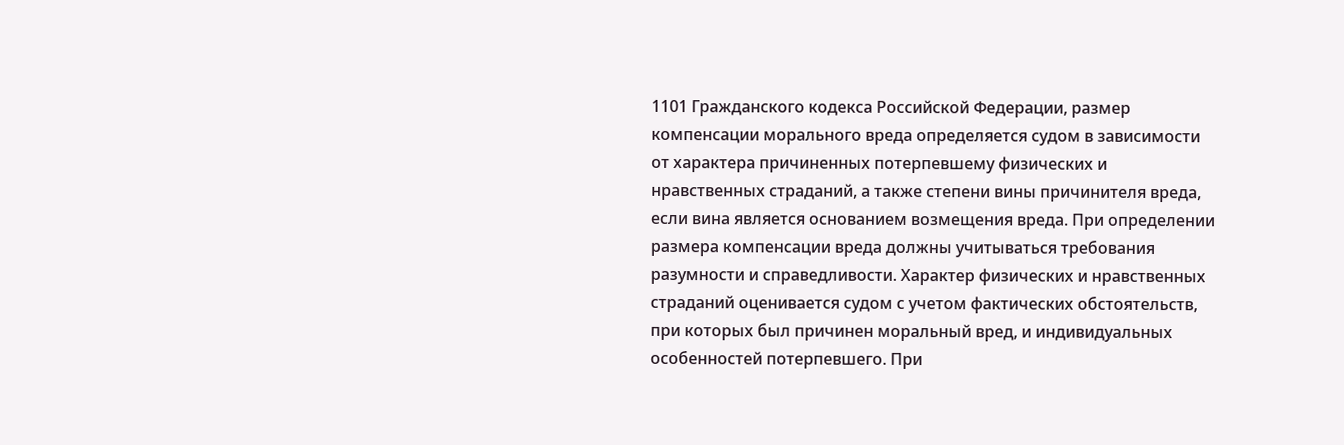1101 Гражданского кодекса Российской Федерации, размер компенсации морального вреда определяется судом в зависимости от характера причиненных потерпевшему физических и нравственных страданий, а также степени вины причинителя вреда, если вина является основанием возмещения вреда. При определении размера компенсации вреда должны учитываться требования разумности и справедливости. Характер физических и нравственных страданий оценивается судом с учетом фактических обстоятельств, при которых был причинен моральный вред, и индивидуальных особенностей потерпевшего. При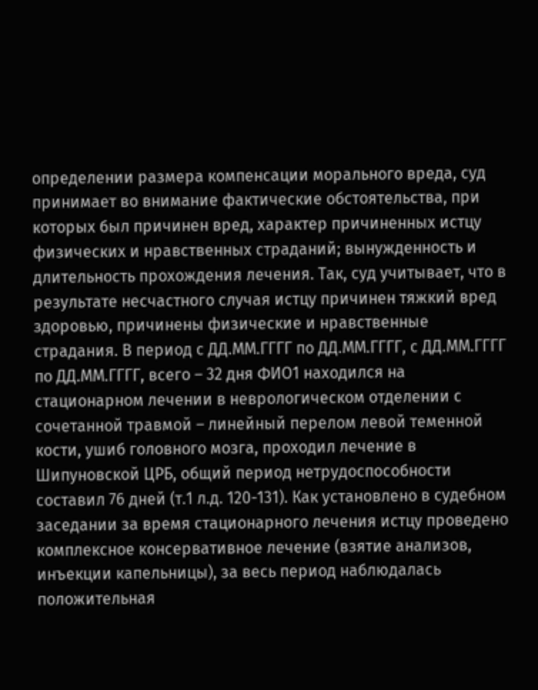определении размера компенсации морального вреда, суд принимает во внимание фактические обстоятельства, при которых был причинен вред, характер причиненных истцу физических и нравственных страданий; вынужденность и длительность прохождения лечения. Так, суд учитывает, что в результате несчастного случая истцу причинен тяжкий вред здоровью, причинены физические и нравственные страдания. В период с ДД.ММ.ГГГГ по ДД.ММ.ГГГГ, с ДД.ММ.ГГГГ по ДД.ММ.ГГГГ, всего – 32 дня ФИО1 находился на стационарном лечении в неврологическом отделении с сочетанной травмой – линейный перелом левой теменной кости, ушиб головного мозга, проходил лечение в Шипуновской ЦРБ, общий период нетрудоспособности составил 76 дней (т.1 л.д. 120-131). Как установлено в судебном заседании за время стационарного лечения истцу проведено комплексное консервативное лечение (взятие анализов, инъекции капельницы), за весь период наблюдалась положительная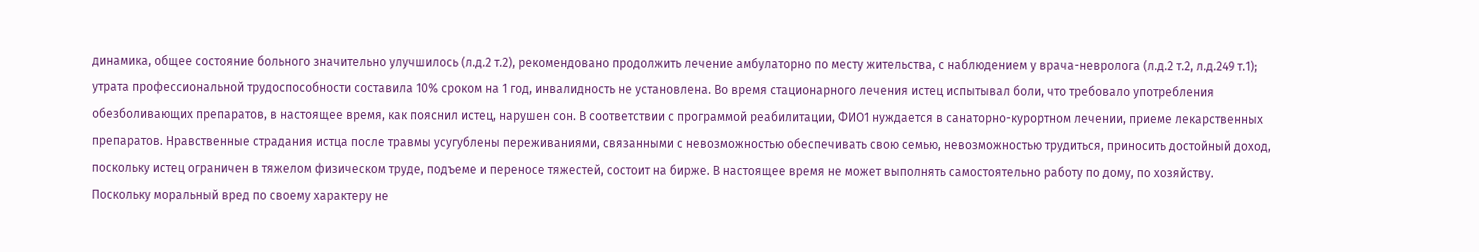динамика, общее состояние больного значительно улучшилось (л.д.2 т.2), рекомендовано продолжить лечение амбулаторно по месту жительства, с наблюдением у врача-невролога (л.д.2 т.2, л.д.249 т.1); утрата профессиональной трудоспособности составила 10% сроком на 1 год, инвалидность не установлена. Во время стационарного лечения истец испытывал боли, что требовало употребления обезболивающих препаратов, в настоящее время, как пояснил истец, нарушен сон. В соответствии с программой реабилитации, ФИО1 нуждается в санаторно-курортном лечении, приеме лекарственных препаратов. Нравственные страдания истца после травмы усугублены переживаниями, связанными с невозможностью обеспечивать свою семью, невозможностью трудиться, приносить достойный доход, поскольку истец ограничен в тяжелом физическом труде, подъеме и переносе тяжестей, состоит на бирже. В настоящее время не может выполнять самостоятельно работу по дому, по хозяйству. Поскольку моральный вред по своему характеру не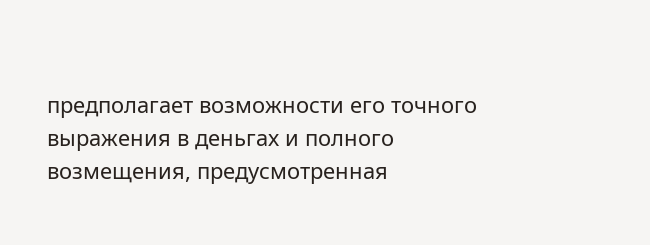предполагает возможности его точного выражения в деньгах и полного возмещения, предусмотренная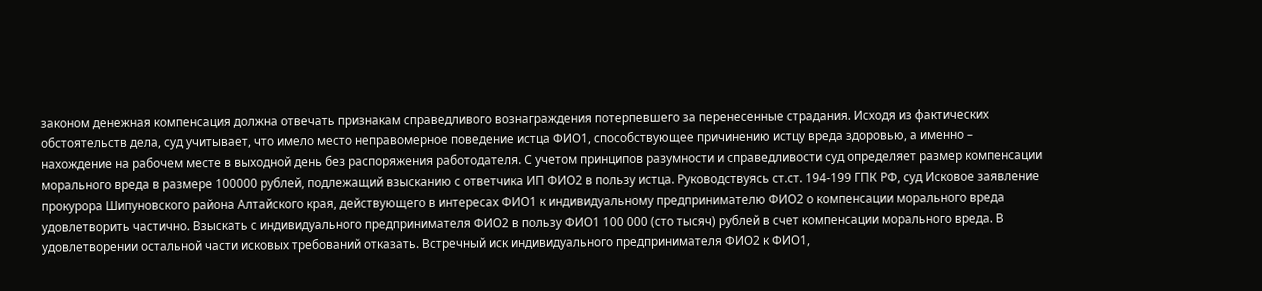законом денежная компенсация должна отвечать признакам справедливого вознаграждения потерпевшего за перенесенные страдания. Исходя из фактических обстоятельств дела, суд учитывает, что имело место неправомерное поведение истца ФИО1, способствующее причинению истцу вреда здоровью, а именно – нахождение на рабочем месте в выходной день без распоряжения работодателя. С учетом принципов разумности и справедливости суд определяет размер компенсации морального вреда в размере 100000 рублей, подлежащий взысканию с ответчика ИП ФИО2 в пользу истца. Руководствуясь ст.ст. 194-199 ГПК РФ, суд Исковое заявление прокурора Шипуновского района Алтайского края, действующего в интересах ФИО1 к индивидуальному предпринимателю ФИО2 о компенсации морального вреда удовлетворить частично. Взыскать с индивидуального предпринимателя ФИО2 в пользу ФИО1 100 000 (сто тысяч) рублей в счет компенсации морального вреда. В удовлетворении остальной части исковых требований отказать. Встречный иск индивидуального предпринимателя ФИО2 к ФИО1,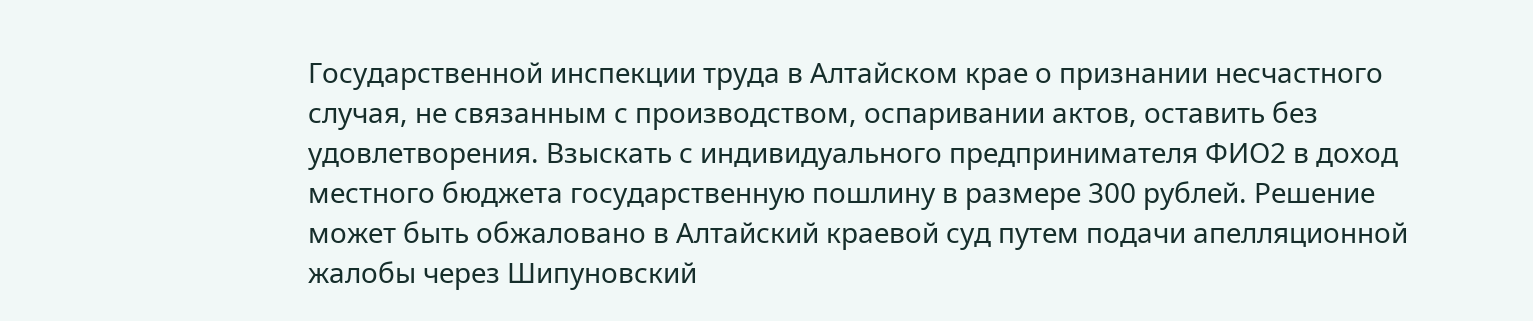Государственной инспекции труда в Алтайском крае о признании несчастного случая, не связанным с производством, оспаривании актов, оставить без удовлетворения. Взыскать с индивидуального предпринимателя ФИО2 в доход местного бюджета государственную пошлину в размере 300 рублей. Решение может быть обжаловано в Алтайский краевой суд путем подачи апелляционной жалобы через Шипуновский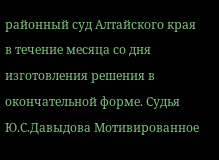районный суд Алтайского края в течение месяца со дня изготовления решения в окончательной форме. Судья Ю.С.Давыдова Мотивированное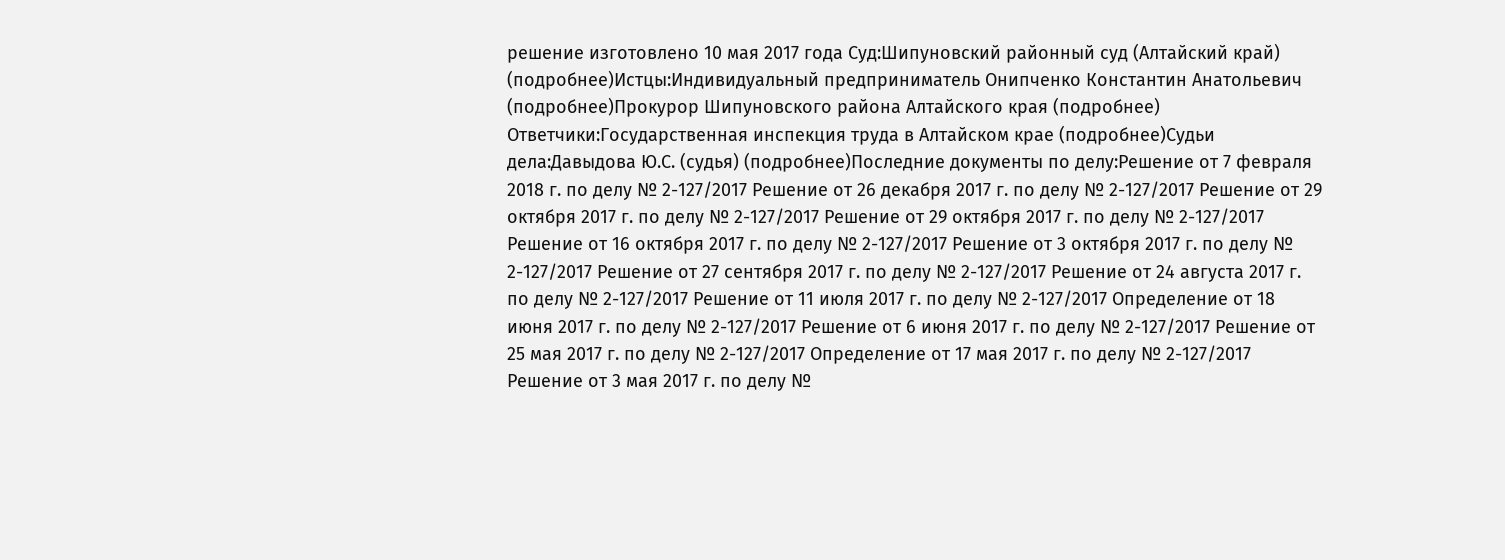решение изготовлено 10 мая 2017 года Суд:Шипуновский районный суд (Алтайский край) (подробнее)Истцы:Индивидуальный предприниматель Онипченко Константин Анатольевич (подробнее)Прокурор Шипуновского района Алтайского края (подробнее) Ответчики:Государственная инспекция труда в Алтайском крае (подробнее)Судьи дела:Давыдова Ю.С. (судья) (подробнее)Последние документы по делу:Решение от 7 февраля 2018 г. по делу № 2-127/2017 Решение от 26 декабря 2017 г. по делу № 2-127/2017 Решение от 29 октября 2017 г. по делу № 2-127/2017 Решение от 29 октября 2017 г. по делу № 2-127/2017 Решение от 16 октября 2017 г. по делу № 2-127/2017 Решение от 3 октября 2017 г. по делу № 2-127/2017 Решение от 27 сентября 2017 г. по делу № 2-127/2017 Решение от 24 августа 2017 г. по делу № 2-127/2017 Решение от 11 июля 2017 г. по делу № 2-127/2017 Определение от 18 июня 2017 г. по делу № 2-127/2017 Решение от 6 июня 2017 г. по делу № 2-127/2017 Решение от 25 мая 2017 г. по делу № 2-127/2017 Определение от 17 мая 2017 г. по делу № 2-127/2017 Решение от 3 мая 2017 г. по делу №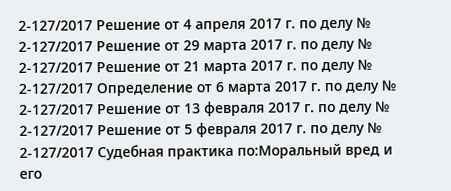2-127/2017 Решение от 4 апреля 2017 г. по делу № 2-127/2017 Решение от 29 марта 2017 г. по делу № 2-127/2017 Решение от 21 марта 2017 г. по делу № 2-127/2017 Определение от 6 марта 2017 г. по делу № 2-127/2017 Решение от 13 февраля 2017 г. по делу № 2-127/2017 Решение от 5 февраля 2017 г. по делу № 2-127/2017 Судебная практика по:Моральный вред и его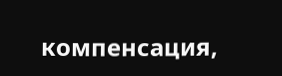компенсация,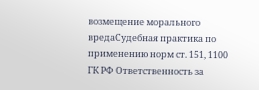возмещение морального вредаСудебная практика по применению норм ст. 151, 1100 ГК РФ Ответственность за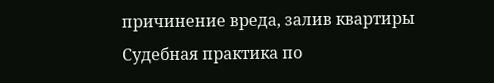причинение вреда, залив квартиры Судебная практика по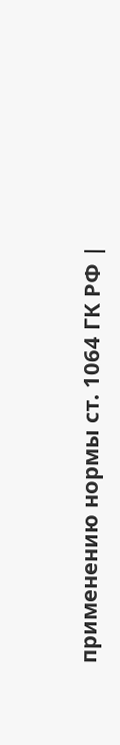применению нормы ст. 1064 ГК РФ |